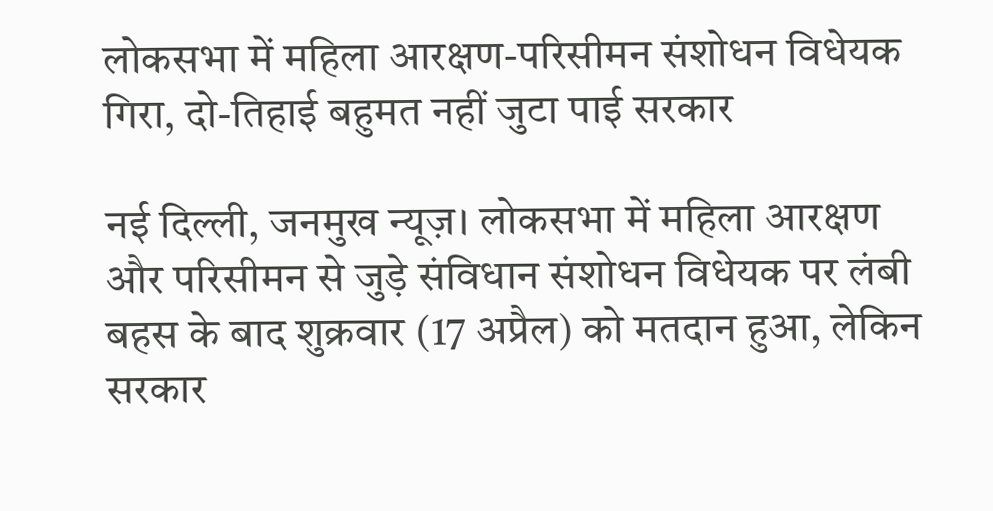लोकसभा में महिला आरक्षण-परिसीमन संशोधन विधेयक गिरा, दो-तिहाई बहुमत नहीं जुटा पाई सरकार

नई दिल्ली, जनमुख न्यूज़। लोकसभा में महिला आरक्षण और परिसीमन से जुड़े संविधान संशोधन विधेयक पर लंबी बहस के बाद शुक्रवार (17 अप्रैल) को मतदान हुआ, लेकिन सरकार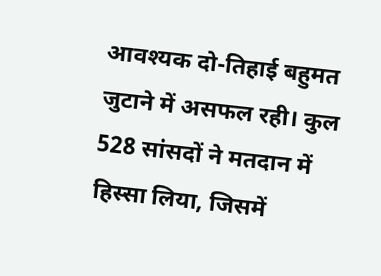आवश्यक दो-तिहाई बहुमत जुटाने में असफल रही। कुल 528 सांसदों ने मतदान में हिस्सा लिया, जिसमें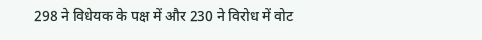298 ने विधेयक के पक्ष में और 230 ने विरोध में वोट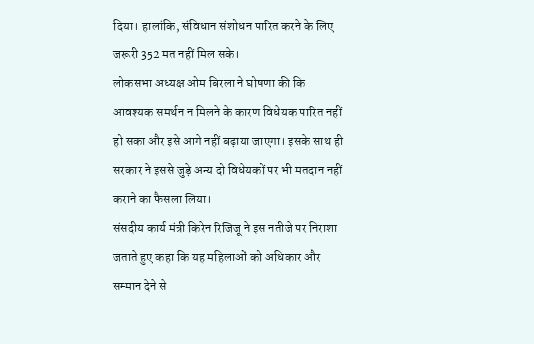दिया। हालांकि, संविधान संशोधन पारित करने के लिए जरूरी 352 मत नहीं मिल सके।
लोकसभा अध्यक्ष ओम बिरला ने घोषणा की कि आवश्यक समर्थन न मिलने के कारण विधेयक पारित नहीं हो सका और इसे आगे नहीं बढ़ाया जाएगा। इसके साथ ही सरकार ने इससे जुड़े अन्य दो विधेयकों पर भी मतदान नहीं कराने का फैसला लिया।
संसदीय कार्य मंत्री किरेन रिजिजू ने इस नतीजे पर निराशा जताते हुए कहा कि यह महिलाओं को अधिकार और सम्मान देने से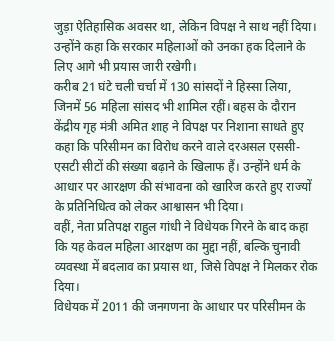जुड़ा ऐतिहासिक अवसर था, लेकिन विपक्ष ने साथ नहीं दिया। उन्होंने कहा कि सरकार महिलाओं को उनका हक दिलाने के लिए आगे भी प्रयास जारी रखेगी।
करीब 21 घंटे चली चर्चा में 130 सांसदों ने हिस्सा लिया, जिनमें 56 महिला सांसद भी शामिल रहीं। बहस के दौरान केंद्रीय गृह मंत्री अमित शाह ने विपक्ष पर निशाना साधते हुए कहा कि परिसीमन का विरोध करने वाले दरअसल एससी-एसटी सीटों की संख्या बढ़ाने के खिलाफ हैं। उन्होंने धर्म के आधार पर आरक्षण की संभावना को खारिज करते हुए राज्यों के प्रतिनिधित्व को लेकर आश्वासन भी दिया।
वहीं, नेता प्रतिपक्ष राहुल गांधी ने विधेयक गिरने के बाद कहा कि यह केवल महिला आरक्षण का मुद्दा नहीं, बल्कि चुनावी व्यवस्था में बदलाव का प्रयास था, जिसे विपक्ष ने मिलकर रोक दिया।
विधेयक में 2011 की जनगणना के आधार पर परिसीमन के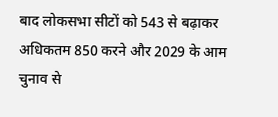बाद लोकसभा सीटों को 543 से बढ़ाकर अधिकतम 850 करने और 2029 के आम चुनाव से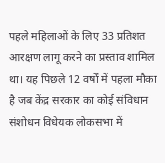पहले महिलाओं के लिए 33 प्रतिशत आरक्षण लागू करने का प्रस्ताव शामिल था। यह पिछले 12 वर्षों में पहला मौका है जब केंद्र सरकार का कोई संविधान संशोधन विधेयक लोकसभा में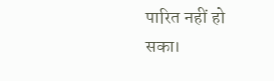पारित नहीं हो सका।